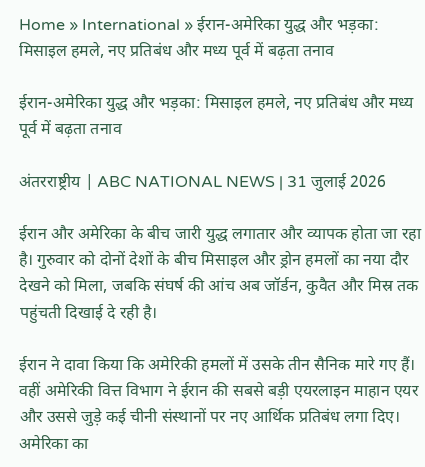Home » International » ईरान-अमेरिका युद्ध और भड़का: मिसाइल हमले, नए प्रतिबंध और मध्य पूर्व में बढ़ता तनाव

ईरान-अमेरिका युद्ध और भड़का: मिसाइल हमले, नए प्रतिबंध और मध्य पूर्व में बढ़ता तनाव

अंतरराष्ट्रीय | ABC NATIONAL NEWS | 31 जुलाई 2026

ईरान और अमेरिका के बीच जारी युद्ध लगातार और व्यापक होता जा रहा है। गुरुवार को दोनों देशों के बीच मिसाइल और ड्रोन हमलों का नया दौर देखने को मिला, जबकि संघर्ष की आंच अब जॉर्डन, कुवैत और मिस्र तक पहुंचती दिखाई दे रही है।

ईरान ने दावा किया कि अमेरिकी हमलों में उसके तीन सैनिक मारे गए हैं। वहीं अमेरिकी वित्त विभाग ने ईरान की सबसे बड़ी एयरलाइन माहान एयर और उससे जुड़े कई चीनी संस्थानों पर नए आर्थिक प्रतिबंध लगा दिए। अमेरिका का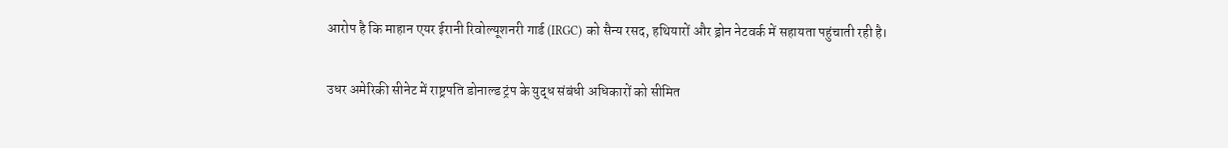आरोप है कि माहान एयर ईरानी रिवोल्यूशनरी गार्ड (IRGC) को सैन्य रसद, हथियारों और ड्रोन नेटवर्क में सहायता पहुंचाती रही है।

उधर अमेरिकी सीनेट में राष्ट्रपति डोनाल्ड ट्रंप के युद्ध संबंधी अधिकारों को सीमित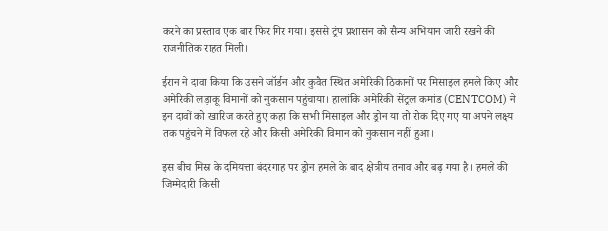करने का प्रस्ताव एक बार फिर गिर गया। इससे ट्रंप प्रशासन को सैन्य अभियान जारी रखने की राजनीतिक राहत मिली।

ईरान ने दावा किया कि उसने जॉर्डन और कुवैत स्थित अमेरिकी ठिकानों पर मिसाइल हमले किए और अमेरिकी लड़ाकू विमानों को नुकसान पहुंचाया। हालांकि अमेरिकी सेंट्रल कमांड (CENTCOM) ने इन दावों को खारिज करते हुए कहा कि सभी मिसाइल और ड्रोन या तो रोक दिए गए या अपने लक्ष्य तक पहुंचने में विफल रहे और किसी अमेरिकी विमान को नुकसान नहीं हुआ।

इस बीच मिस्र के दमियत्ता बंदरगाह पर ड्रोन हमले के बाद क्षेत्रीय तनाव और बढ़ गया है। हमले की जिम्मेदारी किसी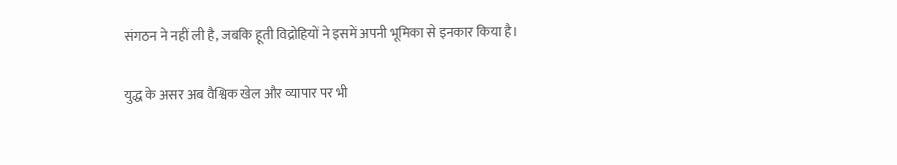संगठन ने नहीं ली है, जबकि हूती विद्रोहियों ने इसमें अपनी भूमिका से इनकार किया है।

युद्ध के असर अब वैश्विक खेल और व्यापार पर भी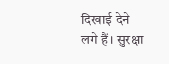दिखाई देने लगे हैं। सुरक्षा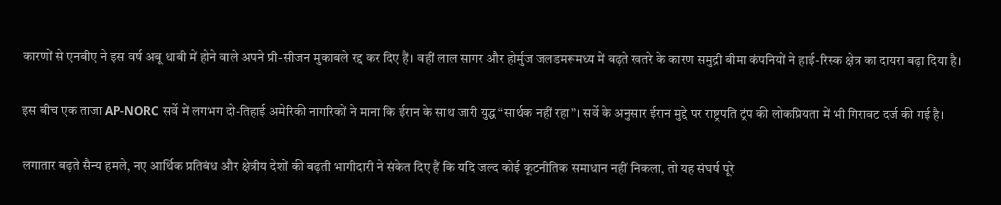कारणों से एनबीए ने इस वर्ष अबू धाबी में होने वाले अपने प्री-सीजन मुकाबले रद्द कर दिए हैं। वहीं लाल सागर और होर्मुज जलडमरूमध्य में बढ़ते खतरे के कारण समुद्री बीमा कंपनियों ने हाई-रिस्क क्षेत्र का दायरा बढ़ा दिया है।

इस बीच एक ताजा AP-NORC सर्वे में लगभग दो-तिहाई अमेरिकी नागरिकों ने माना कि ईरान के साथ जारी युद्ध “सार्थक नहीं रहा”। सर्वे के अनुसार ईरान मुद्दे पर राष्ट्रपति ट्रंप की लोकप्रियता में भी गिरावट दर्ज की गई है।

लगातार बढ़ते सैन्य हमले, नए आर्थिक प्रतिबंध और क्षेत्रीय देशों की बढ़ती भागीदारी ने संकेत दिए हैं कि यदि जल्द कोई कूटनीतिक समाधान नहीं निकला, तो यह संघर्ष पूरे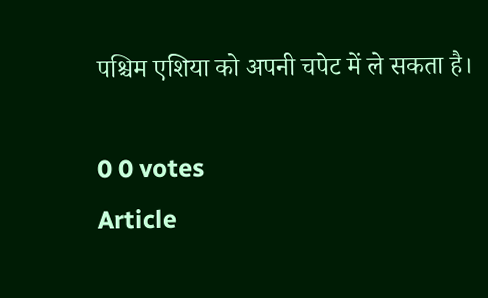पश्चिम एशिया को अपनी चपेट में ले सकता है।

0 0 votes
Article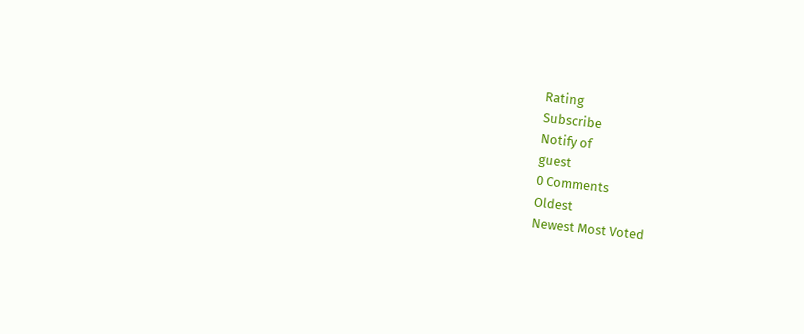Rating
Subscribe
Notify of
guest
0 Comments
Oldest
Newest Most Voted